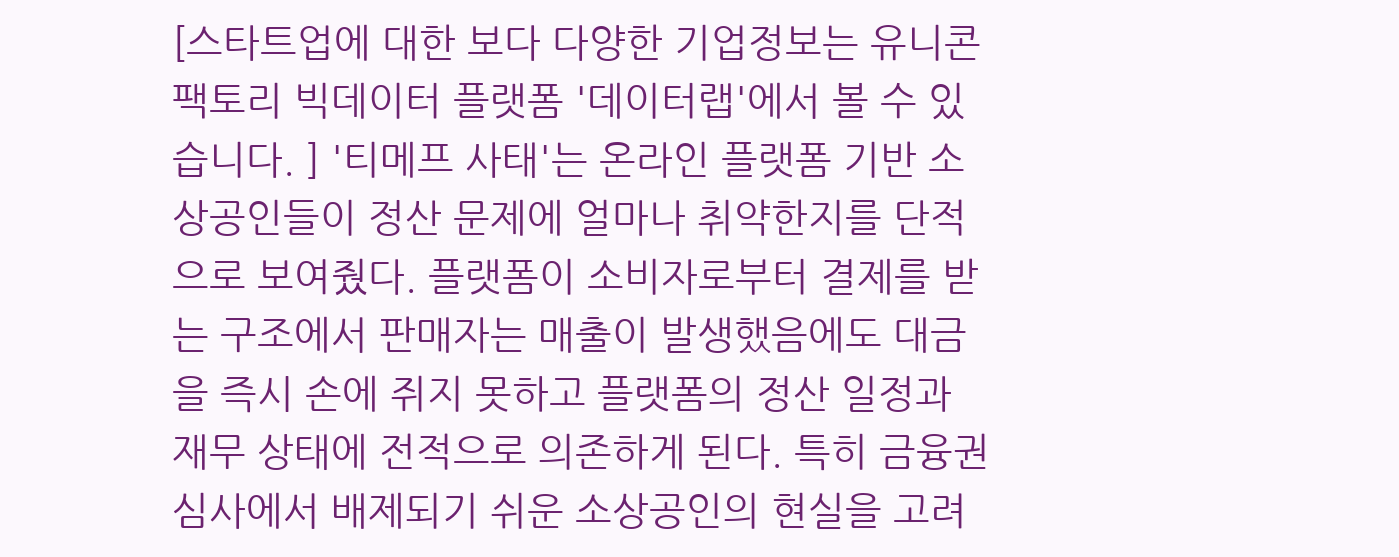[스타트업에 대한 보다 다양한 기업정보는 유니콘팩토리 빅데이터 플랫폼 '데이터랩'에서 볼 수 있습니다. ] '티메프 사태'는 온라인 플랫폼 기반 소상공인들이 정산 문제에 얼마나 취약한지를 단적으로 보여줬다. 플랫폼이 소비자로부터 결제를 받는 구조에서 판매자는 매출이 발생했음에도 대금을 즉시 손에 쥐지 못하고 플랫폼의 정산 일정과 재무 상태에 전적으로 의존하게 된다. 특히 금융권 심사에서 배제되기 쉬운 소상공인의 현실을 고려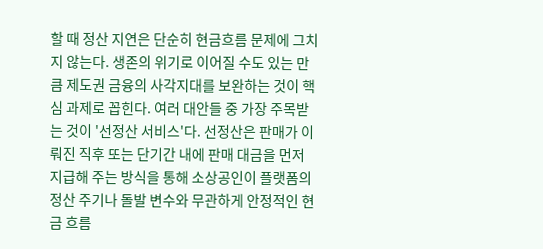할 때 정산 지연은 단순히 현금흐름 문제에 그치지 않는다. 생존의 위기로 이어질 수도 있는 만큼 제도권 금융의 사각지대를 보완하는 것이 핵심 과제로 꼽힌다. 여러 대안들 중 가장 주목받는 것이 '선정산 서비스'다. 선정산은 판매가 이뤄진 직후 또는 단기간 내에 판매 대금을 먼저 지급해 주는 방식을 통해 소상공인이 플랫폼의 정산 주기나 돌발 변수와 무관하게 안정적인 현금 흐름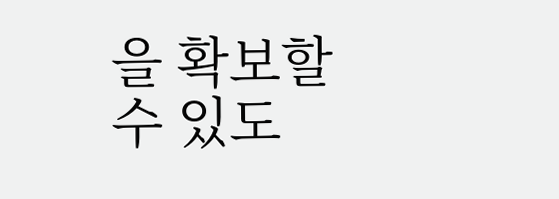을 확보할 수 있도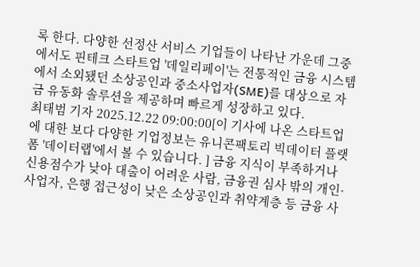록 한다. 다양한 선정산 서비스 기업들이 나타난 가운데 그중에서도 핀테크 스타트업 '데일리페이'는 전통적인 금융 시스템에서 소외됐던 소상공인과 중소사업자(SME)를 대상으로 자금 유동화 솔루션을 제공하며 빠르게 성장하고 있다.
최태범 기자 2025.12.22 09:00:00[이 기사에 나온 스타트업에 대한 보다 다양한 기업정보는 유니콘팩토리 빅데이터 플랫폼 '데이터랩'에서 볼 수 있습니다. ] 금융 지식이 부족하거나 신용점수가 낮아 대출이 어려운 사람, 금융권 심사 밖의 개인·사업자, 은행 접근성이 낮은 소상공인과 취약계층 등 금융 사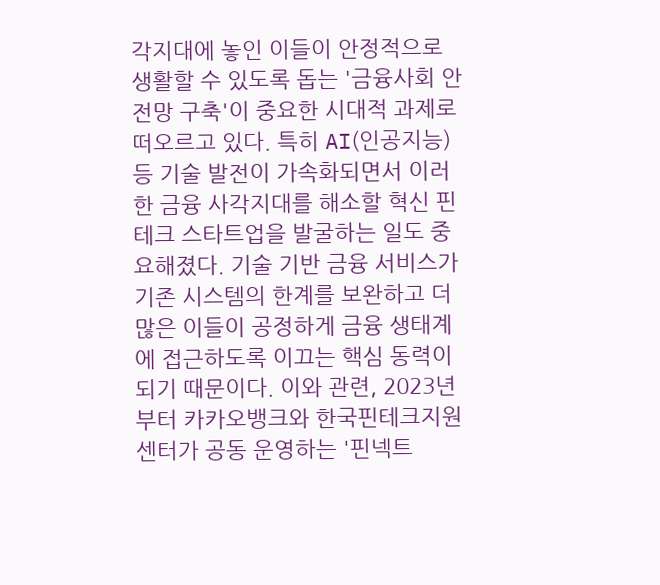각지대에 놓인 이들이 안정적으로 생활할 수 있도록 돕는 '금융사회 안전망 구축'이 중요한 시대적 과제로 떠오르고 있다. 특히 AI(인공지능) 등 기술 발전이 가속화되면서 이러한 금융 사각지대를 해소할 혁신 핀테크 스타트업을 발굴하는 일도 중요해졌다. 기술 기반 금융 서비스가 기존 시스템의 한계를 보완하고 더 많은 이들이 공정하게 금융 생태계에 접근하도록 이끄는 핵심 동력이 되기 때문이다. 이와 관련, 2023년부터 카카오뱅크와 한국핀테크지원센터가 공동 운영하는 '핀넥트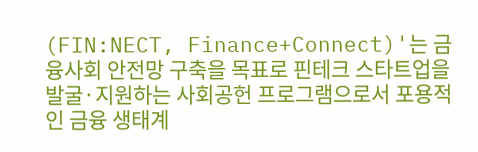(FIN:NECT, Finance+Connect)'는 금융사회 안전망 구축을 목표로 핀테크 스타트업을 발굴·지원하는 사회공헌 프로그램으로서 포용적인 금융 생태계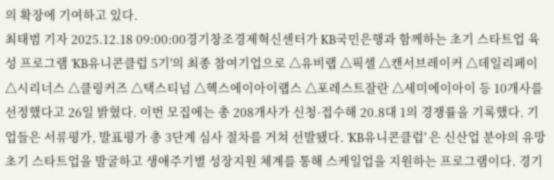의 확장에 기여하고 있다.
최태범 기자 2025.12.18 09:00:00경기창조경제혁신센터가 KB국민은행과 함께하는 초기 스타트업 육성 프로그램 'KB유니콘클럽 5기'의 최종 참여기업으로 △유비랩 △픽셀 △캔서브레이커 △데일리페이 △시리너스 △클링커즈 △택스티넘 △헥스에이아이랩스 △포레스트잘란 △세미에이아이 등 10개사를 선정했다고 26일 밝혔다. 이번 모집에는 총 208개사가 신청·접수해 20.8대 1의 경쟁률을 기록했다. 기업들은 서류평가, 발표평가 총 3단계 심사 절차를 거쳐 선발됐다. 'KB유니콘클럽' 은 신산업 분야의 유망 초기 스타트업을 발굴하고 생애주기별 성장지원 체계를 통해 스케일업을 지원하는 프로그램이다. 경기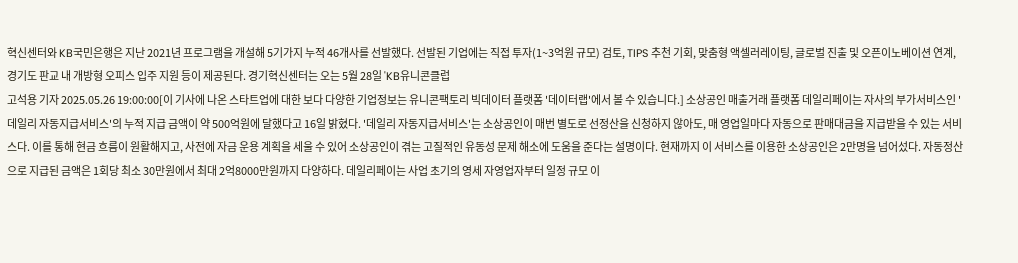혁신센터와 KB국민은행은 지난 2021년 프로그램을 개설해 5기가지 누적 46개사를 선발했다. 선발된 기업에는 직접 투자(1~3억원 규모) 검토, TIPS 추천 기회, 맞춤형 액셀러레이팅, 글로벌 진출 및 오픈이노베이션 연계, 경기도 판교 내 개방형 오피스 입주 지원 등이 제공된다. 경기혁신센터는 오는 5월 28일 'KB유니콘클럽
고석용 기자 2025.05.26 19:00:00[이 기사에 나온 스타트업에 대한 보다 다양한 기업정보는 유니콘팩토리 빅데이터 플랫폼 '데이터랩'에서 볼 수 있습니다.] 소상공인 매출거래 플랫폼 데일리페이는 자사의 부가서비스인 '데일리 자동지급서비스'의 누적 지급 금액이 약 500억원에 달했다고 16일 밝혔다. '데일리 자동지급서비스'는 소상공인이 매번 별도로 선정산을 신청하지 않아도, 매 영업일마다 자동으로 판매대금을 지급받을 수 있는 서비스다. 이를 통해 현금 흐름이 원활해지고, 사전에 자금 운용 계획을 세울 수 있어 소상공인이 겪는 고질적인 유동성 문제 해소에 도움을 준다는 설명이다. 현재까지 이 서비스를 이용한 소상공인은 2만명을 넘어섰다. 자동정산으로 지급된 금액은 1회당 최소 30만원에서 최대 2억8000만원까지 다양하다. 데일리페이는 사업 초기의 영세 자영업자부터 일정 규모 이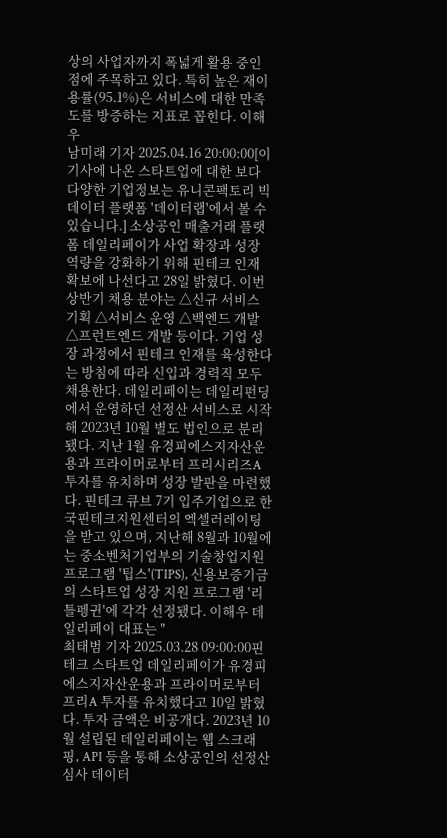상의 사업자까지 폭넓게 활용 중인 점에 주목하고 있다. 특히 높은 재이용률(95.1%)은 서비스에 대한 만족도를 방증하는 지표로 꼽힌다. 이해우
남미래 기자 2025.04.16 20:00:00[이 기사에 나온 스타트업에 대한 보다 다양한 기업정보는 유니콘팩토리 빅데이터 플랫폼 '데이터랩'에서 볼 수 있습니다.] 소상공인 매출거래 플랫폼 데일리페이가 사업 확장과 성장 역량을 강화하기 위해 핀테크 인재 확보에 나선다고 28일 밝혔다. 이번 상반기 채용 분야는 △신규 서비스 기획 △서비스 운영 △백엔드 개발 △프런트엔드 개발 등이다. 기업 성장 과정에서 핀테크 인재를 육성한다는 방침에 따라 신입과 경력직 모두 채용한다. 데일리페이는 데일리펀딩에서 운영하던 선정산 서비스로 시작해 2023년 10월 별도 법인으로 분리됐다. 지난 1월 유경피에스지자산운용과 프라이머로부터 프리시리즈A 투자를 유치하며 성장 발판을 마련했다. 핀테크 큐브 7기 입주기업으로 한국핀테크지원센터의 엑셀러레이팅을 받고 있으며, 지난해 8월과 10월에는 중소벤처기업부의 기술창업지원 프로그램 '팁스'(TIPS), 신용보증기금의 스타트업 성장 지원 프로그램 '리틀펭귄'에 각각 선정됐다. 이해우 데일리페이 대표는 "
최태범 기자 2025.03.28 09:00:00핀테크 스타트업 데일리페이가 유경피에스지자산운용과 프라이머로부터 프리A 투자를 유치했다고 10일 밝혔다. 투자 금액은 비공개다. 2023년 10월 설립된 데일리페이는 웹 스크래핑, API 등을 통해 소상공인의 선정산 심사 데이터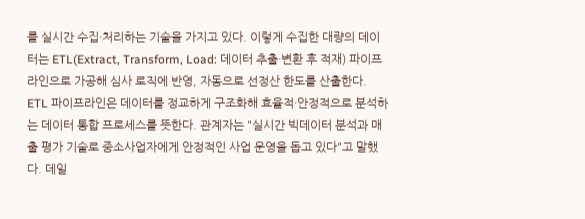를 실시간 수집·처리하는 기술을 가지고 있다. 이렇게 수집한 대량의 데이터는 ETL(Extract, Transform, Load: 데이터 추출·변환 후 적재) 파이프라인으로 가공해 심사 로직에 반영, 자동으로 선정산 한도를 산출한다. ETL 파이프라인은 데이터를 정교하게 구조화해 효율적·안정적으로 분석하는 데이터 통합 프로세스를 뜻한다. 관계자는 "실시간 빅데이터 분석과 매출 평가 기술로 중소사업자에게 안정적인 사업 운영을 돕고 있다"고 말했다. 데일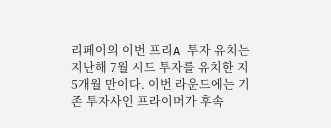리페이의 이번 프리A 투자 유치는 지난해 7월 시드 투자를 유치한 지 5개월 만이다. 이번 라운드에는 기존 투자사인 프라이머가 후속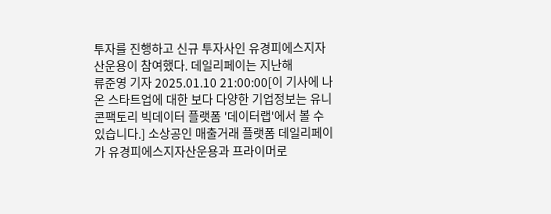투자를 진행하고 신규 투자사인 유경피에스지자산운용이 참여했다. 데일리페이는 지난해
류준영 기자 2025.01.10 21:00:00[이 기사에 나온 스타트업에 대한 보다 다양한 기업정보는 유니콘팩토리 빅데이터 플랫폼 '데이터랩'에서 볼 수 있습니다.] 소상공인 매출거래 플랫폼 데일리페이가 유경피에스지자산운용과 프라이머로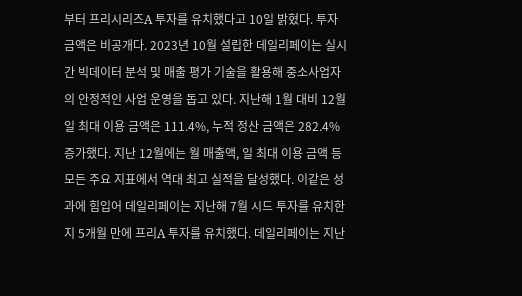부터 프리시리즈A 투자를 유치했다고 10일 밝혔다. 투자 금액은 비공개다. 2023년 10월 설립한 데일리페이는 실시간 빅데이터 분석 및 매출 평가 기술을 활용해 중소사업자의 안정적인 사업 운영을 돕고 있다. 지난해 1월 대비 12월 일 최대 이용 금액은 111.4%, 누적 정산 금액은 282.4% 증가했다. 지난 12월에는 월 매출액, 일 최대 이용 금액 등 모든 주요 지표에서 역대 최고 실적을 달성했다. 이같은 성과에 힘입어 데일리페이는 지난해 7월 시드 투자를 유치한 지 5개월 만에 프리A 투자를 유치했다. 데일리페이는 지난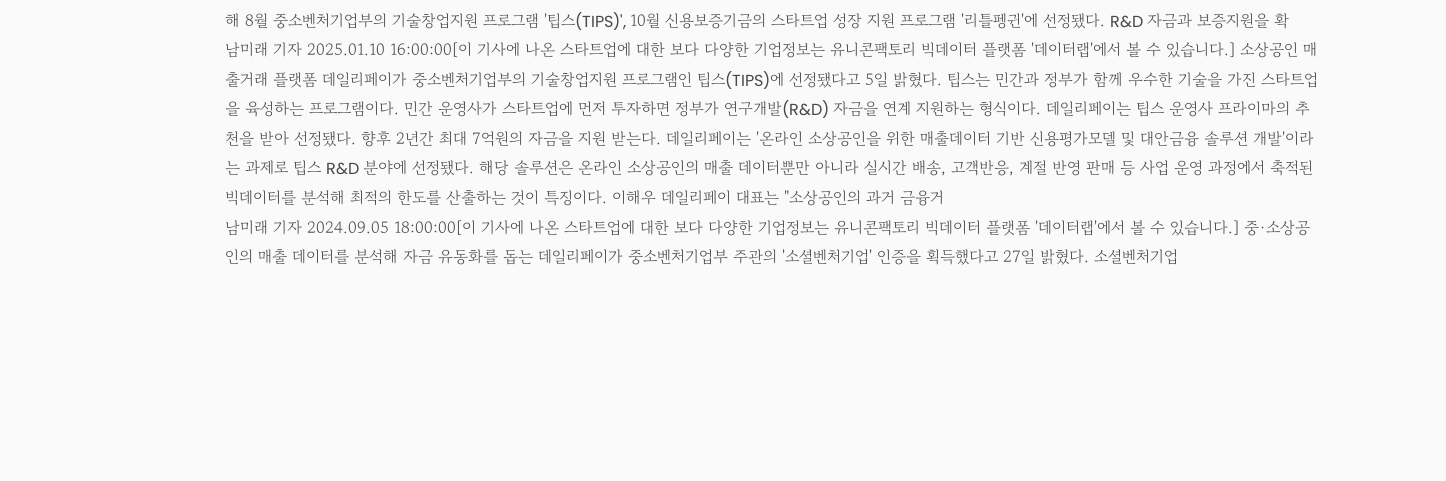해 8월 중소벤처기업부의 기술창업지원 프로그램 '팁스(TIPS)', 10월 신용보증기금의 스타트업 성장 지원 프로그램 '리틀펭귄'에 선정됐다. R&D 자금과 보증지원을 확
남미래 기자 2025.01.10 16:00:00[이 기사에 나온 스타트업에 대한 보다 다양한 기업정보는 유니콘팩토리 빅데이터 플랫폼 '데이터랩'에서 볼 수 있습니다.] 소상공인 매출거래 플랫폼 데일리페이가 중소벤처기업부의 기술창업지원 프로그램인 팁스(TIPS)에 선정됐다고 5일 밝혔다. 팁스는 민간과 정부가 함께 우수한 기술을 가진 스타트업을 육성하는 프로그램이다. 민간 운영사가 스타트업에 먼저 투자하면 정부가 연구개발(R&D) 자금을 연계 지원하는 형식이다. 데일리페이는 팁스 운영사 프라이마의 추천을 받아 선정됐다. 향후 2년간 최대 7억원의 자금을 지원 받는다. 데일리페이는 '온라인 소상공인을 위한 매출데이터 기반 신용평가모델 및 대안금융 솔루션 개발'이라는 과제로 팁스 R&D 분야에 선정됐다. 해당 솔루션은 온라인 소상공인의 매출 데이터뿐만 아니라 실시간 배송, 고객반응, 계절 반영 판매 등 사업 운영 과정에서 축적된 빅데이터를 분석해 최적의 한도를 산출하는 것이 특징이다. 이해우 데일리페이 대표는 "소상공인의 과거 금융거
남미래 기자 2024.09.05 18:00:00[이 기사에 나온 스타트업에 대한 보다 다양한 기업정보는 유니콘팩토리 빅데이터 플랫폼 '데이터랩'에서 볼 수 있습니다.] 중·소상공인의 매출 데이터를 분석해 자금 유동화를 돕는 데일리페이가 중소벤처기업부 주관의 '소셜벤처기업' 인증을 획득했다고 27일 밝혔다. 소셜벤처기업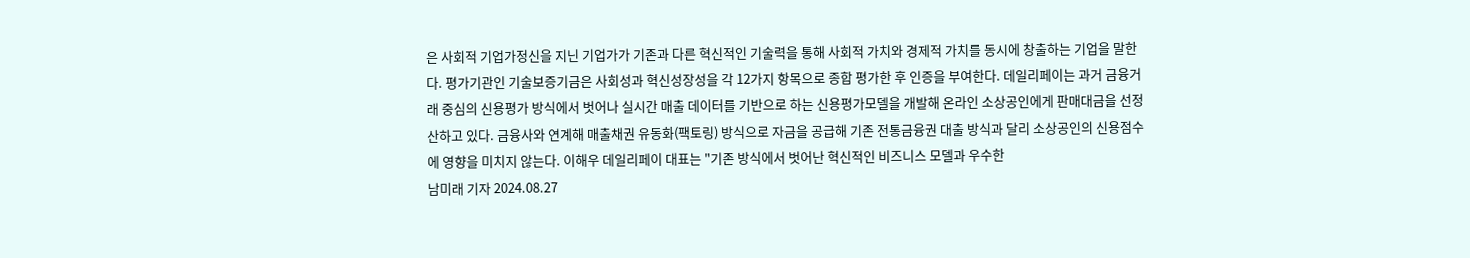은 사회적 기업가정신을 지닌 기업가가 기존과 다른 혁신적인 기술력을 통해 사회적 가치와 경제적 가치를 동시에 창출하는 기업을 말한다. 평가기관인 기술보증기금은 사회성과 혁신성장성을 각 12가지 항목으로 종합 평가한 후 인증을 부여한다. 데일리페이는 과거 금융거래 중심의 신용평가 방식에서 벗어나 실시간 매출 데이터를 기반으로 하는 신용평가모델을 개발해 온라인 소상공인에게 판매대금을 선정산하고 있다. 금융사와 연계해 매출채권 유동화(팩토링) 방식으로 자금을 공급해 기존 전통금융권 대출 방식과 달리 소상공인의 신용점수에 영향을 미치지 않는다. 이해우 데일리페이 대표는 "기존 방식에서 벗어난 혁신적인 비즈니스 모델과 우수한
남미래 기자 2024.08.27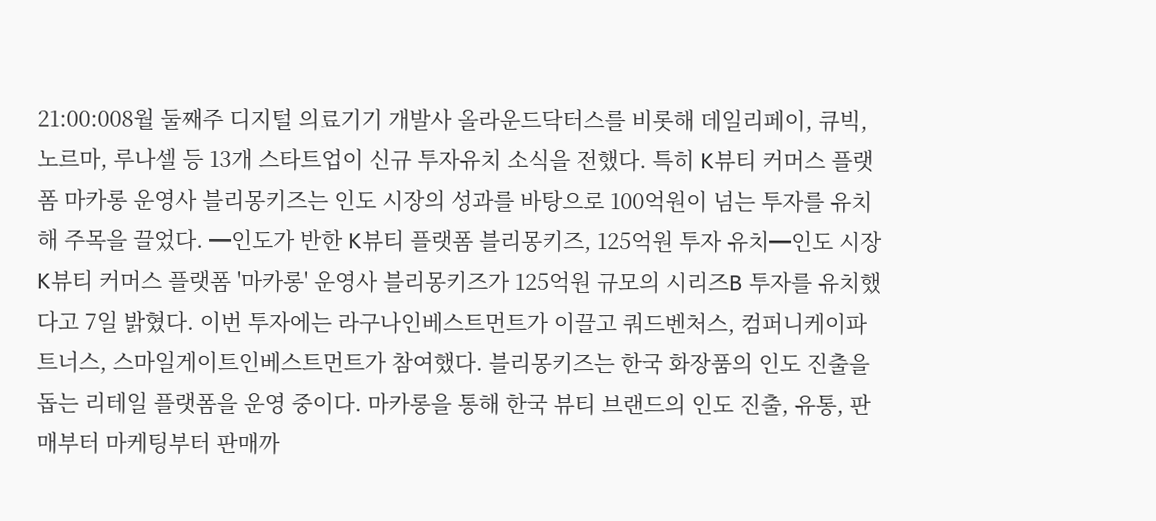21:00:008월 둘째주 디지털 의료기기 개발사 올라운드닥터스를 비롯해 데일리페이, 큐빅, 노르마, 루나셀 등 13개 스타트업이 신규 투자유치 소식을 전했다. 특히 K뷰티 커머스 플랫폼 마카롱 운영사 블리몽키즈는 인도 시장의 성과를 바탕으로 100억원이 넘는 투자를 유치해 주목을 끌었다. ━인도가 반한 K뷰티 플랫폼 블리몽키즈, 125억원 투자 유치━인도 시장 K뷰티 커머스 플랫폼 '마카롱' 운영사 블리몽키즈가 125억원 규모의 시리즈B 투자를 유치했다고 7일 밝혔다. 이번 투자에는 라구나인베스트먼트가 이끌고 쿼드벤처스, 컴퍼니케이파트너스, 스마일게이트인베스트먼트가 참여했다. 블리몽키즈는 한국 화장품의 인도 진출을 돕는 리테일 플랫폼을 운영 중이다. 마카롱을 통해 한국 뷰티 브랜드의 인도 진출, 유통, 판매부터 마케팅부터 판매까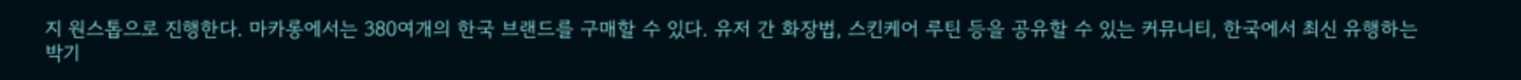지 원스톱으로 진행한다. 마카롱에서는 380여개의 한국 브랜드를 구매할 수 있다. 유저 간 화장법, 스킨케어 루틴 등을 공유할 수 있는 커뮤니티, 한국에서 최신 유행하는
박기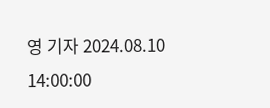영 기자 2024.08.10 14:00:00